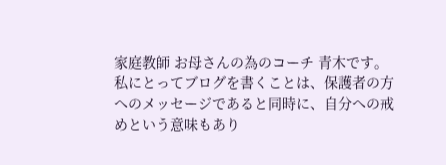家庭教師 お母さんの為のコーチ 青木です。
私にとってブログを書くことは、保護者の方へのメッセージであると同時に、自分への戒めという意味もあり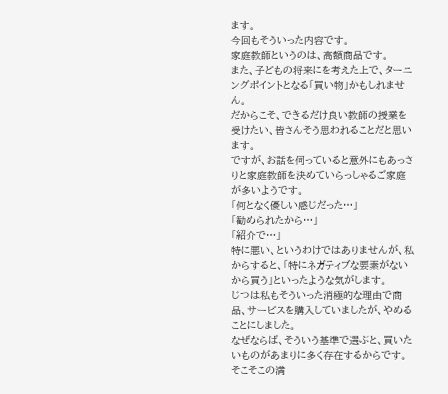ます。
今回もそういった内容です。
家庭教師というのは、高額商品です。
また、子どもの将来にを考えた上で、ターニングポイントとなる「買い物」かもしれません。
だからこそ、できるだけ良い教師の授業を受けたい、皆さんそう思われることだと思います。
ですが、お話を伺っていると意外にもあっさりと家庭教師を決めていらっしゃるご家庭が多いようです。
「何となく優しい感じだった…」
「勧められたから…」
「紹介で…」
特に悪い、というわけではありませんが、私からすると、「特にネガティブな要素がないから買う」といったような気がします。
じつは私もそういった消極的な理由で商品、サービスを購入していましたが、やめることにしました。
なぜならば、そういう基準で選ぶと、買いたいものがあまりに多く存在するからです。
そこそこの満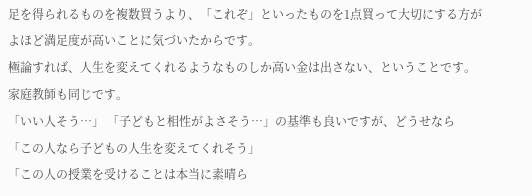足を得られるものを複数買うより、「これぞ」といったものを1点買って大切にする方がよほど満足度が高いことに気づいたからです。
極論すれば、人生を変えてくれるようなものしか高い金は出さない、ということです。
家庭教師も同じです。
「いい人そう…」 「子どもと相性がよさそう…」の基準も良いですが、どうせなら
「この人なら子どもの人生を変えてくれそう」
「この人の授業を受けることは本当に素晴ら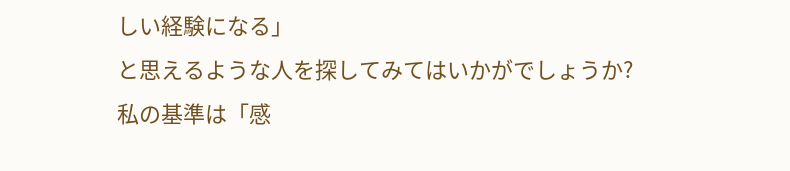しい経験になる」
と思えるような人を探してみてはいかがでしょうか?
私の基準は「感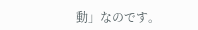動」なのです。